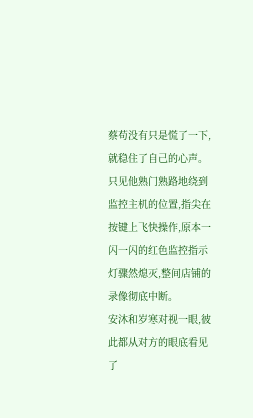蔡苟没有只是慌了一下,就稳住了自己的心声。
只见他熟门熟路地绕到监控主机的位置,指尖在按键上飞快操作,原本一闪一闪的红色监控指示灯骤然熄灭,整间店铺的录像彻底中断。
安沐和岁寒对视一眼,彼此都从对方的眼底看见了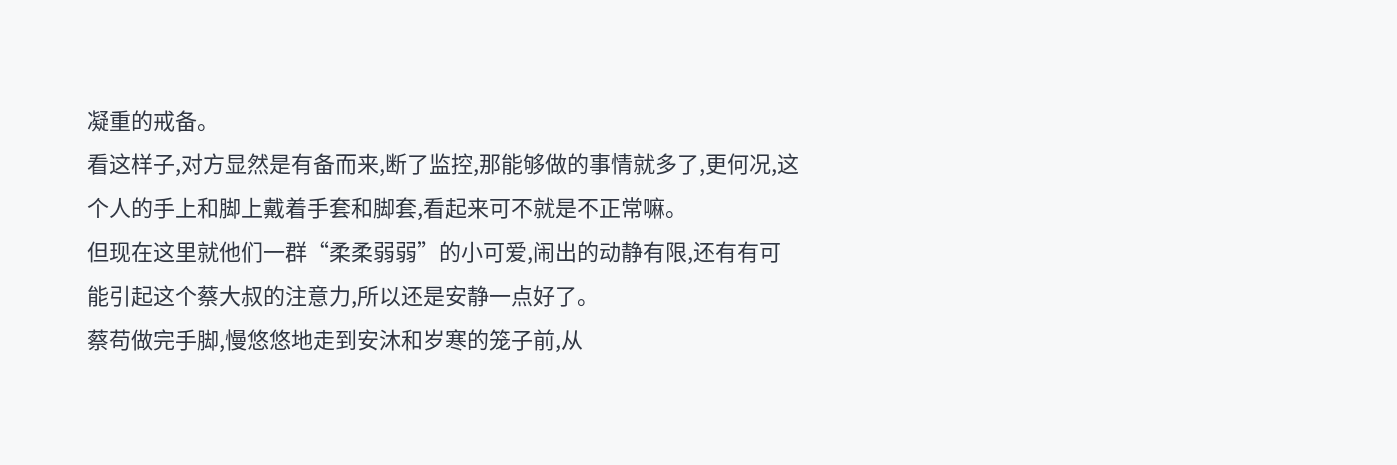凝重的戒备。
看这样子,对方显然是有备而来,断了监控,那能够做的事情就多了,更何况,这个人的手上和脚上戴着手套和脚套,看起来可不就是不正常嘛。
但现在这里就他们一群“柔柔弱弱”的小可爱,闹出的动静有限,还有有可能引起这个蔡大叔的注意力,所以还是安静一点好了。
蔡苟做完手脚,慢悠悠地走到安沐和岁寒的笼子前,从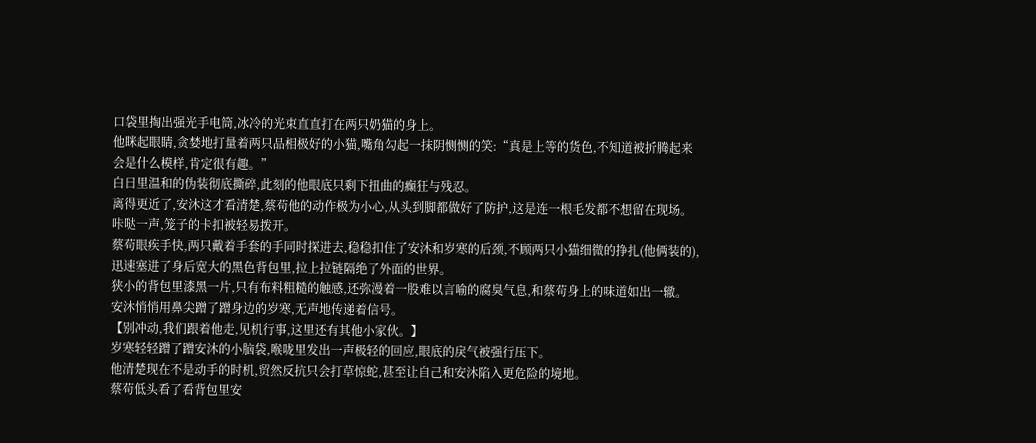口袋里掏出强光手电筒,冰冷的光束直直打在两只奶猫的身上。
他眯起眼睛,贪婪地打量着两只品相极好的小猫,嘴角勾起一抹阴恻恻的笑:“真是上等的货色,不知道被折腾起来会是什么模样,肯定很有趣。”
白日里温和的伪装彻底撕碎,此刻的他眼底只剩下扭曲的癫狂与残忍。
离得更近了,安沐这才看清楚,蔡苟他的动作极为小心,从头到脚都做好了防护,这是连一根毛发都不想留在现场。
咔哒一声,笼子的卡扣被轻易拨开。
蔡苟眼疾手快,两只戴着手套的手同时探进去,稳稳扣住了安沐和岁寒的后颈,不顾两只小猫细微的挣扎(他俩装的),迅速塞进了身后宽大的黑色背包里,拉上拉链隔绝了外面的世界。
狭小的背包里漆黑一片,只有布料粗糙的触感,还弥漫着一股难以言喻的腐臭气息,和蔡苟身上的味道如出一辙。
安沐悄悄用鼻尖蹭了蹭身边的岁寒,无声地传递着信号。
【别冲动,我们跟着他走,见机行事,这里还有其他小家伙。】
岁寒轻轻蹭了蹭安沐的小脑袋,喉咙里发出一声极轻的回应,眼底的戾气被强行压下。
他清楚现在不是动手的时机,贸然反抗只会打草惊蛇,甚至让自己和安沐陷入更危险的境地。
蔡苟低头看了看背包里安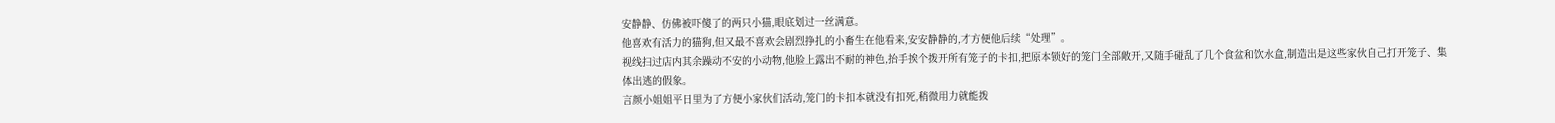安静静、仿佛被吓傻了的两只小猫,眼底划过一丝满意。
他喜欢有活力的猫狗,但又最不喜欢会剧烈挣扎的小畜生在他看来,安安静静的,才方便他后续“处理”。
视线扫过店内其余躁动不安的小动物,他脸上露出不耐的神色,抬手挨个拨开所有笼子的卡扣,把原本锁好的笼门全部敞开,又随手碰乱了几个食盆和饮水盒,制造出是这些家伙自己打开笼子、集体出逃的假象。
言颜小姐姐平日里为了方便小家伙们活动,笼门的卡扣本就没有扣死,稍微用力就能拨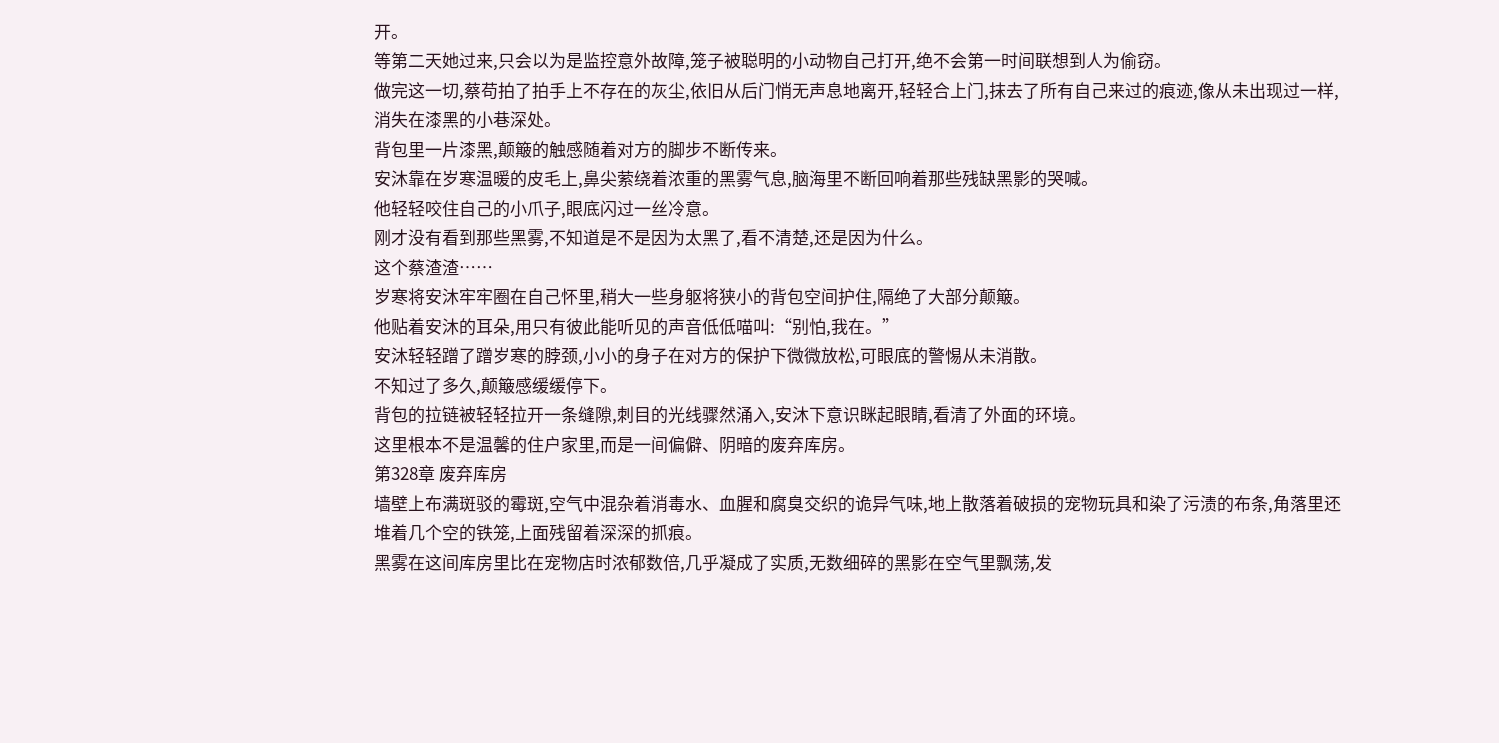开。
等第二天她过来,只会以为是监控意外故障,笼子被聪明的小动物自己打开,绝不会第一时间联想到人为偷窃。
做完这一切,蔡苟拍了拍手上不存在的灰尘,依旧从后门悄无声息地离开,轻轻合上门,抹去了所有自己来过的痕迹,像从未出现过一样,消失在漆黑的小巷深处。
背包里一片漆黑,颠簸的触感随着对方的脚步不断传来。
安沐靠在岁寒温暖的皮毛上,鼻尖萦绕着浓重的黑雾气息,脑海里不断回响着那些残缺黑影的哭喊。
他轻轻咬住自己的小爪子,眼底闪过一丝冷意。
刚才没有看到那些黑雾,不知道是不是因为太黑了,看不清楚,还是因为什么。
这个蔡渣渣……
岁寒将安沐牢牢圈在自己怀里,稍大一些身躯将狭小的背包空间护住,隔绝了大部分颠簸。
他贴着安沐的耳朵,用只有彼此能听见的声音低低喵叫:“别怕,我在。”
安沐轻轻蹭了蹭岁寒的脖颈,小小的身子在对方的保护下微微放松,可眼底的警惕从未消散。
不知过了多久,颠簸感缓缓停下。
背包的拉链被轻轻拉开一条缝隙,刺目的光线骤然涌入,安沐下意识眯起眼睛,看清了外面的环境。
这里根本不是温馨的住户家里,而是一间偏僻、阴暗的废弃库房。
第328章 废弃库房
墙壁上布满斑驳的霉斑,空气中混杂着消毒水、血腥和腐臭交织的诡异气味,地上散落着破损的宠物玩具和染了污渍的布条,角落里还堆着几个空的铁笼,上面残留着深深的抓痕。
黑雾在这间库房里比在宠物店时浓郁数倍,几乎凝成了实质,无数细碎的黑影在空气里飘荡,发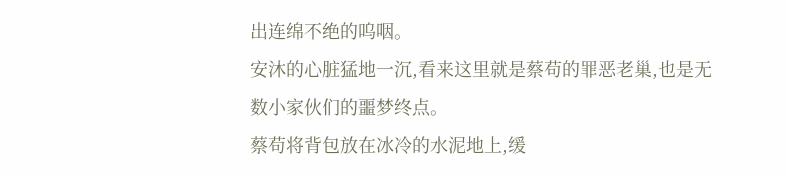出连绵不绝的呜咽。
安沐的心脏猛地一沉,看来这里就是蔡苟的罪恶老巢,也是无数小家伙们的噩梦终点。
蔡苟将背包放在冰冷的水泥地上,缓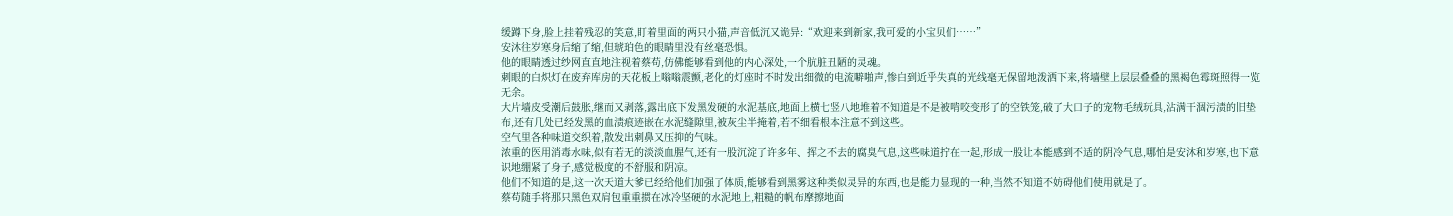缓蹲下身,脸上挂着残忍的笑意,盯着里面的两只小猫,声音低沉又诡异:“欢迎来到新家,我可爱的小宝贝们……”
安沐往岁寒身后缩了缩,但琥珀色的眼睛里没有丝毫恐惧。
他的眼睛透过纱网直直地注视着蔡苟,仿佛能够看到他的内心深处,一个肮脏丑陋的灵魂。
刺眼的白炽灯在废弃库房的天花板上嗡嗡震颤,老化的灯座时不时发出细微的电流噼啪声,惨白到近乎失真的光线毫无保留地泼洒下来,将墙壁上层层叠叠的黑褐色霉斑照得一览无余。
大片墙皮受潮后鼓胀,继而又剥落,露出底下发黑发硬的水泥基底,地面上横七竖八地堆着不知道是不是被啃咬变形了的空铁笼,破了大口子的宠物毛绒玩具,沾满干涸污渍的旧垫布,还有几处已经发黑的血渍痕迹嵌在水泥缝隙里,被灰尘半掩着,若不细看根本注意不到这些。
空气里各种味道交织着,散发出刺鼻又压抑的气味。
浓重的医用消毒水味,似有若无的淡淡血腥气,还有一股沉淀了许多年、挥之不去的腐臭气息,这些味道拧在一起,形成一股让本能感到不适的阴冷气息,哪怕是安沐和岁寒,也下意识地绷紧了身子,感觉极度的不舒服和阴凉。
他们不知道的是,这一次天道大爹已经给他们加强了体质,能够看到黑雾这种类似灵异的东西,也是能力显现的一种,当然不知道不妨碍他们使用就是了。
蔡苟随手将那只黑色双肩包重重掼在冰冷坚硬的水泥地上,粗糙的帆布摩擦地面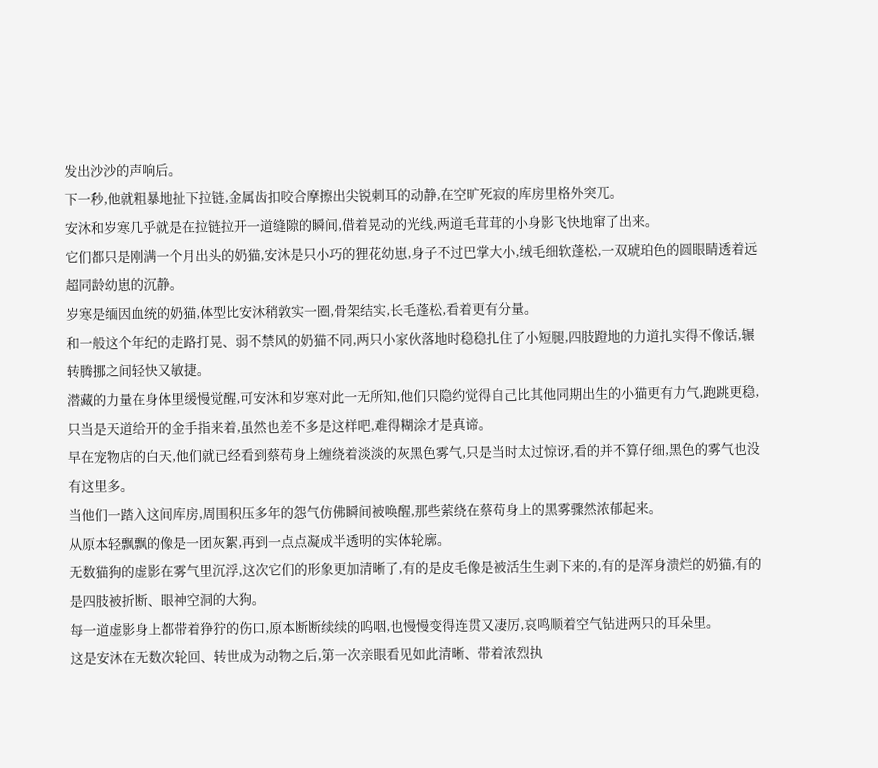发出沙沙的声响后。
下一秒,他就粗暴地扯下拉链,金属齿扣咬合摩擦出尖锐刺耳的动静,在空旷死寂的库房里格外突兀。
安沐和岁寒几乎就是在拉链拉开一道缝隙的瞬间,借着晃动的光线,两道毛茸茸的小身影飞快地窜了出来。
它们都只是刚满一个月出头的奶猫,安沐是只小巧的狸花幼崽,身子不过巴掌大小,绒毛细软蓬松,一双琥珀色的圆眼睛透着远超同龄幼崽的沉静。
岁寒是缅因血统的奶猫,体型比安沐稍敦实一圈,骨架结实,长毛蓬松,看着更有分量。
和一般这个年纪的走路打晃、弱不禁风的奶猫不同,两只小家伙落地时稳稳扎住了小短腿,四肢蹬地的力道扎实得不像话,辗转腾挪之间轻快又敏捷。
潜藏的力量在身体里缓慢觉醒,可安沐和岁寒对此一无所知,他们只隐约觉得自己比其他同期出生的小猫更有力气,跑跳更稳,只当是天道给开的金手指来着,虽然也差不多是这样吧,难得糊涂才是真谛。
早在宠物店的白天,他们就已经看到蔡苟身上缠绕着淡淡的灰黑色雾气,只是当时太过惊讶,看的并不算仔细,黑色的雾气也没有这里多。
当他们一踏入这间库房,周围积压多年的怨气仿佛瞬间被唤醒,那些萦绕在蔡苟身上的黑雾骤然浓郁起来。
从原本轻飘飘的像是一团灰絮,再到一点点凝成半透明的实体轮廓。
无数猫狗的虚影在雾气里沉浮,这次它们的形象更加清晰了,有的是皮毛像是被活生生剥下来的,有的是浑身溃烂的奶猫,有的是四肢被折断、眼神空洞的大狗。
每一道虚影身上都带着狰狞的伤口,原本断断续续的呜咽,也慢慢变得连贯又凄厉,哀鸣顺着空气钻进两只的耳朵里。
这是安沐在无数次轮回、转世成为动物之后,第一次亲眼看见如此清晰、带着浓烈执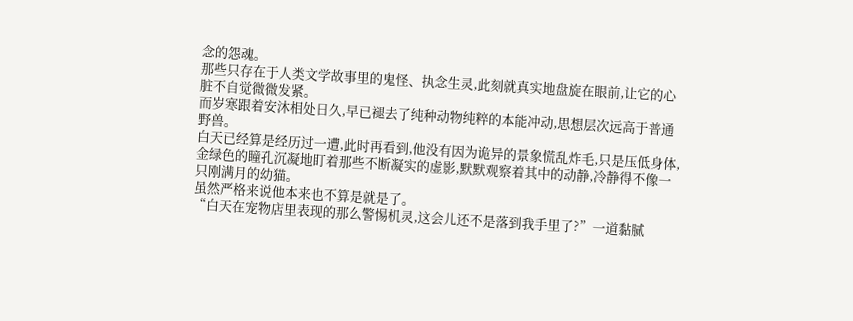念的怨魂。
那些只存在于人类文学故事里的鬼怪、执念生灵,此刻就真实地盘旋在眼前,让它的心脏不自觉微微发紧。
而岁寒跟着安沐相处日久,早已褪去了纯种动物纯粹的本能冲动,思想层次远高于普通野兽。
白天已经算是经历过一遭,此时再看到,他没有因为诡异的景象慌乱炸毛,只是压低身体,金绿色的瞳孔沉凝地盯着那些不断凝实的虚影,默默观察着其中的动静,冷静得不像一只刚满月的幼猫。
虽然严格来说他本来也不算是就是了。
“白天在宠物店里表现的那么警惕机灵,这会儿还不是落到我手里了?”一道黏腻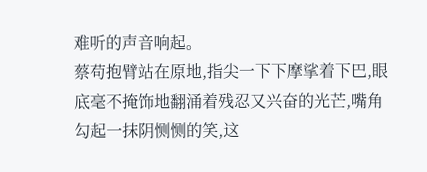难听的声音响起。
蔡苟抱臂站在原地,指尖一下下摩挲着下巴,眼底毫不掩饰地翻涌着残忍又兴奋的光芒,嘴角勾起一抹阴恻恻的笑,这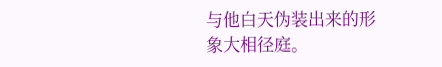与他白天伪装出来的形象大相径庭。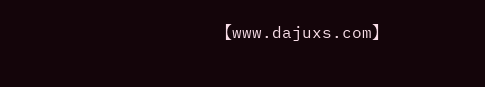【www.dajuxs.com】